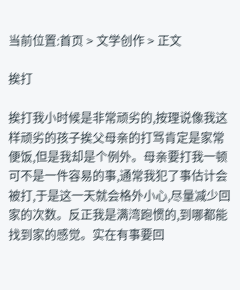当前位置:首页 > 文学创作 > 正文

挨打

挨打我小时候是非常顽劣的,按理说像我这样顽劣的孩子挨父母亲的打骂肯定是家常便饭,但是我却是个例外。母亲要打我一顿可不是一件容易的事,通常我犯了事估计会被打,于是这一天就会格外小心,尽量减少回家的次数。反正我是满湾跑惯的,到哪都能找到家的感觉。实在有事要回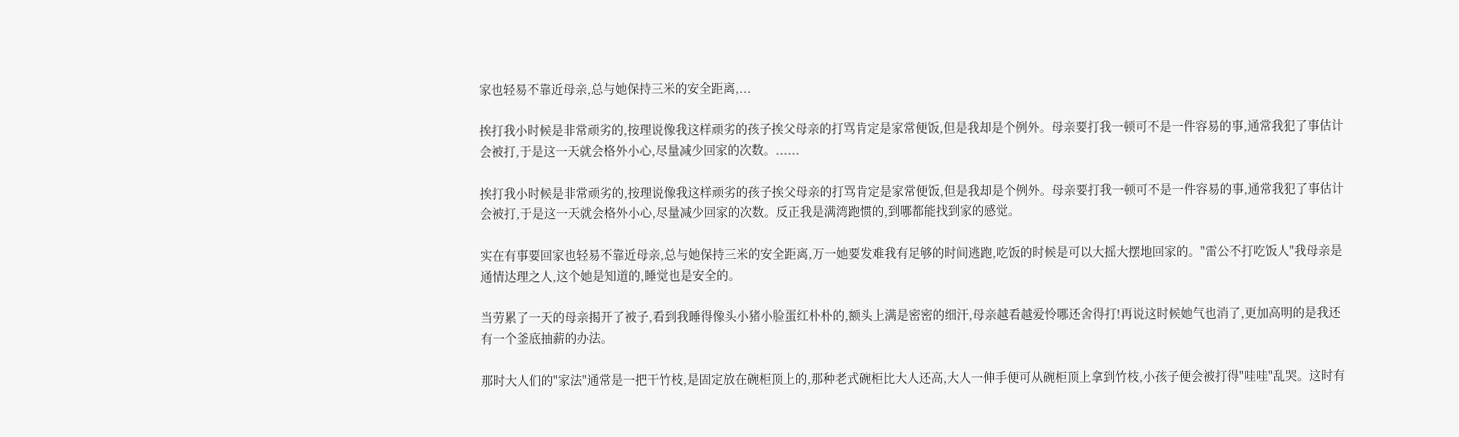家也轻易不靠近母亲,总与她保持三米的安全距离,...

挨打我小时候是非常顽劣的,按理说像我这样顽劣的孩子挨父母亲的打骂肯定是家常便饭,但是我却是个例外。母亲要打我一顿可不是一件容易的事,通常我犯了事估计会被打,于是这一天就会格外小心,尽量减少回家的次数。......

挨打我小时候是非常顽劣的,按理说像我这样顽劣的孩子挨父母亲的打骂肯定是家常便饭,但是我却是个例外。母亲要打我一顿可不是一件容易的事,通常我犯了事估计会被打,于是这一天就会格外小心,尽量减少回家的次数。反正我是满湾跑惯的,到哪都能找到家的感觉。

实在有事要回家也轻易不靠近母亲,总与她保持三米的安全距离,万一她要发难我有足够的时间逃跑,吃饭的时候是可以大摇大摆地回家的。"雷公不打吃饭人"我母亲是通情达理之人,这个她是知道的,睡觉也是安全的。

当劳累了一天的母亲揭开了被子,看到我睡得像头小猪小脸蛋红朴朴的,额头上满是密密的细汗,母亲越看越爱怜哪还舍得打!再说这时候她气也消了,更加高明的是我还有一个釜底抽薪的办法。

那时大人们的"家法"通常是一把干竹枝,是固定放在碗柜顶上的,那种老式碗柜比大人还高,大人一伸手便可从碗柜顶上拿到竹枝,小孩子便会被打得"哇哇"乱哭。这时有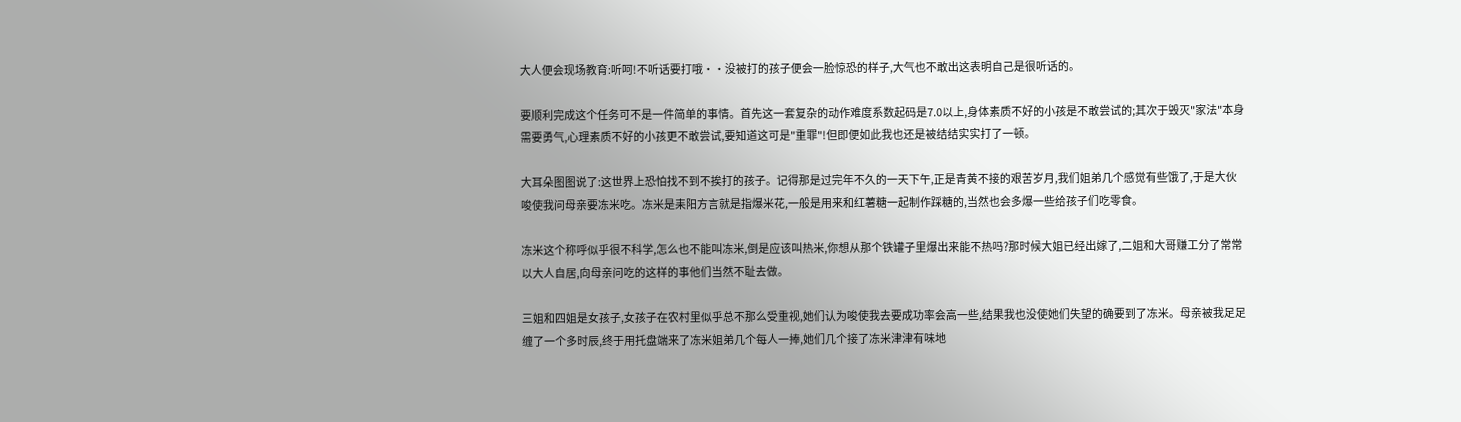大人便会现场教育:听呵!不听话要打哦··没被打的孩子便会一脸惊恐的样子,大气也不敢出这表明自己是很听话的。

要顺利完成这个任务可不是一件简单的事情。首先这一套复杂的动作难度系数起码是7.0以上,身体素质不好的小孩是不敢尝试的;其次于毁灭"家法"本身需要勇气,心理素质不好的小孩更不敢尝试,要知道这可是"重罪"!但即便如此我也还是被结结实实打了一顿。

大耳朵图图说了:这世界上恐怕找不到不挨打的孩子。记得那是过完年不久的一天下午,正是青黄不接的艰苦岁月,我们姐弟几个感觉有些饿了,于是大伙唆使我问母亲要冻米吃。冻米是耒阳方言就是指爆米花,一般是用来和红薯糖一起制作踩糖的,当然也会多爆一些给孩子们吃零食。

冻米这个称呼似乎很不科学,怎么也不能叫冻米,倒是应该叫热米,你想从那个铁罐子里爆出来能不热吗?那时候大姐已经出嫁了,二姐和大哥赚工分了常常以大人自居,向母亲问吃的这样的事他们当然不耻去做。

三姐和四姐是女孩子,女孩子在农村里似乎总不那么受重视,她们认为唆使我去要成功率会高一些,结果我也没使她们失望的确要到了冻米。母亲被我足足缠了一个多时辰,终于用托盘端来了冻米姐弟几个每人一捧,她们几个接了冻米津津有味地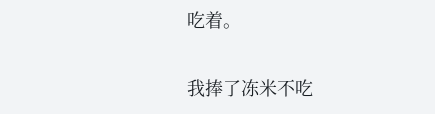吃着。

我捧了冻米不吃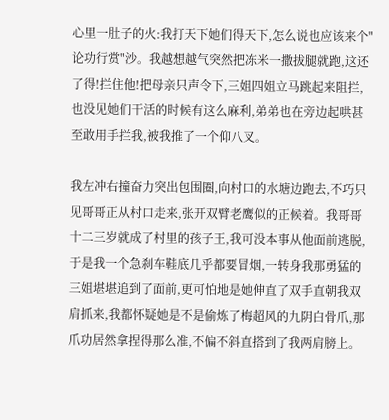心里一肚子的火:我打天下她们得天下,怎么说也应该来个"论功行赏"沙。我越想越气突然把冻米一撒拔腿就跑,这还了得!拦住他!把母亲只声令下,三姐四姐立马跳起来阻拦,也没见她们干活的时候有这么麻利,弟弟也在旁边起哄甚至敢用手拦我,被我推了一个仰八叉。

我左冲右撞奋力突出包围圈,向村口的水塘边跑去,不巧只见哥哥正从村口走来,张开双臂老鹰似的正候着。我哥哥十二三岁就成了村里的孩子王,我可没本事从他面前逃脱,于是我一个急刹车鞋底几乎都要冒烟,一转身我那勇猛的三姐堪堪追到了面前,更可怕地是她伸直了双手直朝我双肩抓来,我都怀疑她是不是偷炼了梅超风的九阴白骨爪,那爪功居然拿捏得那么准,不偏不斜直搭到了我两肩膀上。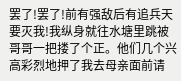罢了!罢了!前有强敌后有追兵天要灭我!我纵身就往水塘里跳被哥哥一把搂了个正。他们几个兴高彩烈地押了我去母亲面前请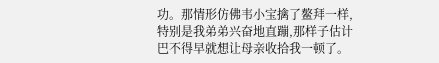功。那情形仿佛韦小宝擒了鳌拜一样,特别是我弟弟兴奋地直蹦,那样子估计巴不得早就想让母亲收拾我一顿了。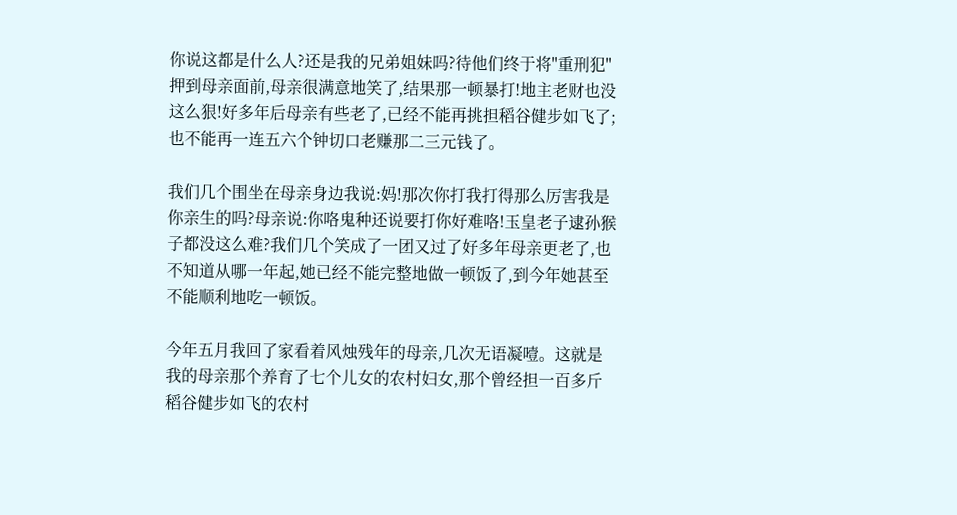你说这都是什么人?还是我的兄弟姐妹吗?待他们终于将"重刑犯"押到母亲面前,母亲很满意地笑了,结果那一顿暴打!地主老财也没这么狠!好多年后母亲有些老了,已经不能再挑担稻谷健步如飞了;也不能再一连五六个钟切口老赚那二三元钱了。

我们几个围坐在母亲身边我说:妈!那次你打我打得那么厉害我是你亲生的吗?母亲说:你咯鬼种还说要打你好难咯!玉皇老子逮孙猴子都没这么难?我们几个笑成了一团又过了好多年母亲更老了,也不知道从哪一年起,她已经不能完整地做一顿饭了,到今年她甚至不能顺利地吃一顿饭。

今年五月我回了家看着风烛残年的母亲,几次无语凝噎。这就是我的母亲那个养育了七个儿女的农村妇女,那个曾经担一百多斤稻谷健步如飞的农村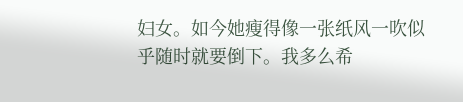妇女。如今她瘦得像一张纸风一吹似乎随时就要倒下。我多么希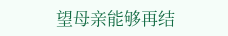望母亲能够再结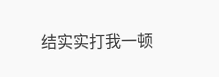结实实打我一顿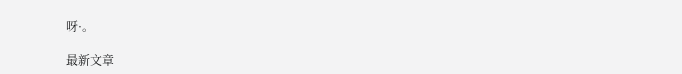呀·。

最新文章